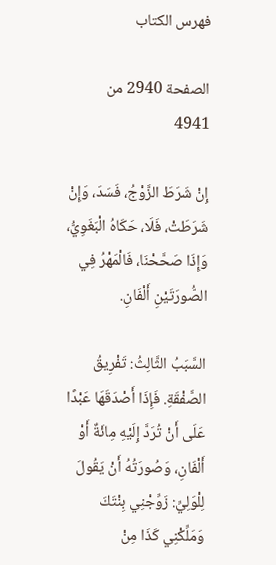فهرس الكتاب

الصفحة 2940 من 4941

إِنْ شَرَطَ الزَّوْجُ، فَسَدَ، وَإِنْ شَرَطَتْ، فَلَا، حَكَاهُ الْبَغَوِيُّ، وَإِذَا صَحَّحْنَا، فَالْمَهْرُ فِي الصُّورَتَيْنِ أَلْفَانِ.

السَّبَبُ الثَّالِثُ: تَفْرِيقُ الصَّفْقَةِ. فَإِذَا أَصْدَقَهَا عَبْدًا عَلَى أَنْ تُرَدَّ إِلَيْهِ مِائَةٌ أَوْ أَلْفَانِ، وَصُورَتُهُ أَنْ يَقُولَ لِلْوَلِيِّ: زَوِّجْنِي بِنْتَكَ وَمَلِّكْنِي كَذَا مِنْ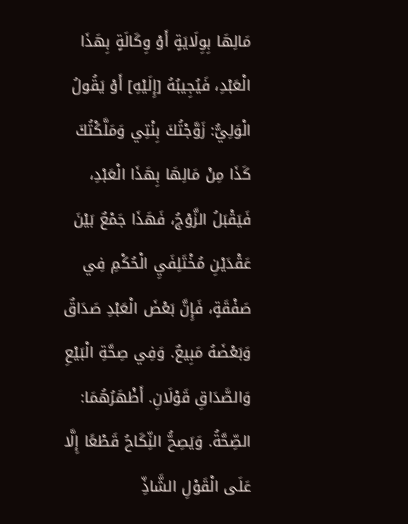مَالِهَا بِوِلَايَةٍ أَوْ وِكَالَةٍ بِهَذَا الْعَبْدِ، فَيُجِيبُهُ [إِلَيْهِ] أَوْ يَقُولُ الْوَلِيُّ: زَوَّجْتُكَ بِنْتِي وَمَلَّكْتُكَ كَذَا مِنْ مَالِهَا بِهَذَا الْعَبْدِ، فَيَقْبَلُ الزَّوْجُ، فَهَذَا جَمْعٌ بَيْنَ عَقْدَيْنِ مُخْتَلِفَيِ الْحُكْمِ فِي صَفْقَةٍ، فَإِنَّ بَعْضَ الْعَبْدِ صَدَاقٌ وَبَعْضَهُ مَبِيعٌ. وَفِي صِحَّةِ الْبَيْعِ وَالصَّدَاقِ قَوْلَانِ. أَظْهَرُهُمَا: الصِّحَّةُ. وَيَصِحُّ النِّكَاحُ قَطْعًا إِلَّا عَلَى الْقَوْلِ الشَّاذِّ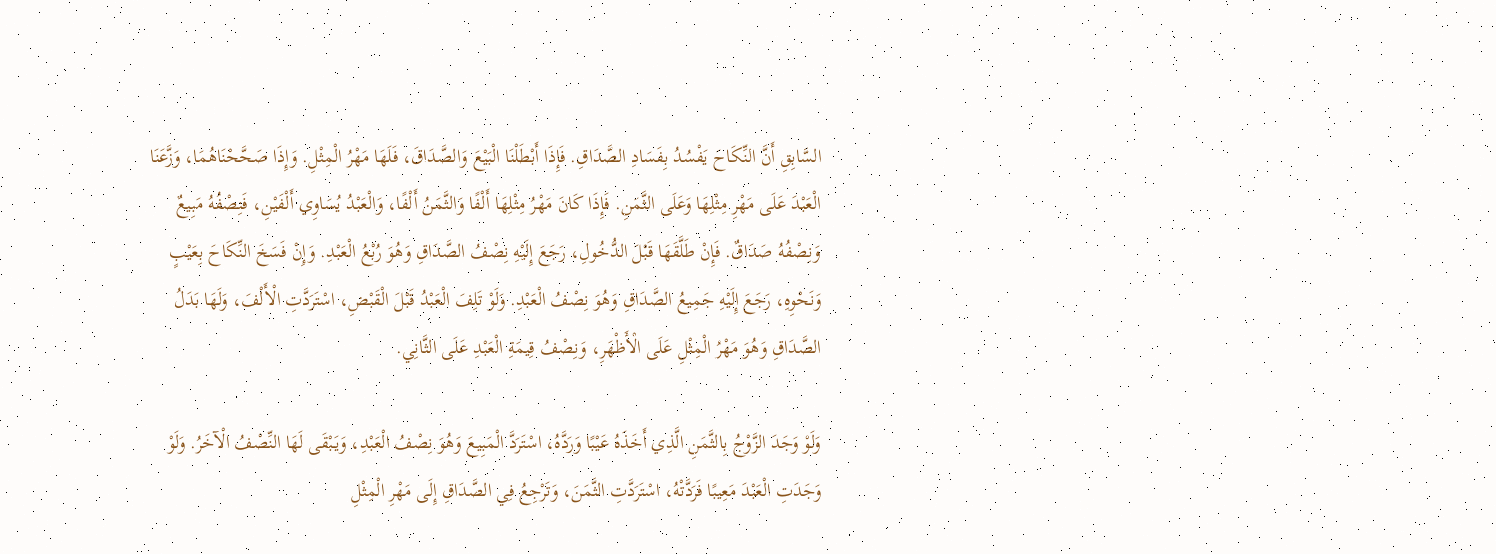السَّابِقِ أَنَّ النِّكَاحَ يَفْسُدُ بِفَسَادِ الصَّدَاقِ. فَإِذَا أَبْطَلْنَا الْبَيْعَ وَالصَّدَاقَ، فَلَهَا مَهْرُ الْمِثْلِ. وَإِذَا صَحَّحْنَاهُمَا، وَزَّعَنَا الْعَبْدَ عَلَى مَهْرِ مِثْلِهَا وَعَلَى الثَّمَنِ. فَإِذَا كَانَ مَهْرُ مِثْلِهَا أَلْفًا وَالثَّمَنُ أَلْفًا، وَالْعَبْدُ يُسَاوِي أَلْفَيْنِ، فَنِصْفُهُ مَبِيعٌ وَنِصْفُهُ صَدَاقٌ. فَإِنْ طَلَّقَهَا قَبْلَ الدُّخُولِ، رَجَعَ إِلَيْهِ نِصْفُ الصَّدَاقِ وَهُوَ رُبْعُ الْعَبْدِ. وَإِنْ فَسَخَ النِّكَاحَ بِعَيْبٍ وَنَحْوِهِ، رَجَعَ إِلَيْهِ جَمِيعُ الصَّدَاقِ وَهُوَ نِصْفُ الْعَبْدِ. وَلَوْ تَلِفَ الْعَبْدُ قَبْلَ الْقَبْضِ، اسْتَرَدَّتِ الْأَلْفَ، وَلَهَا بَدَلُ الصَّدَاقِ وَهُوَ مَهْرُ الْمِثْلِ عَلَى الْأَظْهَرِ، وَنِصْفُ قِيمَةِ الْعَبْدِ عَلَى الثَّانِي.

وَلَوْ وَجَدَ الزَّوْجُ بِالثَّمَنِ الَّذِي أَخَذَهُ عَيْبًا وَرَدَّهُ، اسْتَرَدَّ الْمَبِيعَ وَهُوَ نِصْفُ الْعَبْدِ، وَيَبْقَى لَهَا النِّصْفُ الْآخَرُ. وَلَوْ وَجَدَتِ الْعَبْدَ مَعِيبًا فَرَدَّتْهُ، اسْتَرَدَّتِ الثَّمَنَ، وَتَرْجِعُ فِي الصَّدَاقِ إِلَى مَهْرِ الْمِثْلِ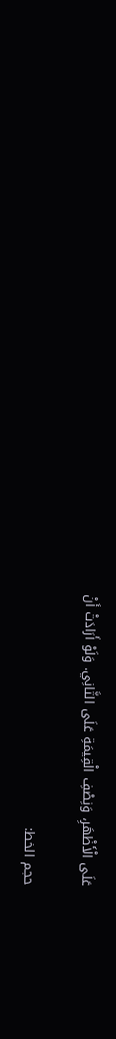عَلَى الْأَظْهَرِ، وَنِصْفِ الْقِيمَةِ عَلَى الثَّانِي. وَلَوْ أَرَادَتْ أَنْ

حجم الخط: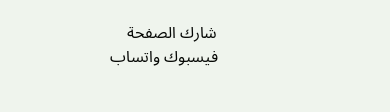شارك الصفحة
فيسبوك واتساب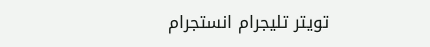تويتر تليجرام انستجرام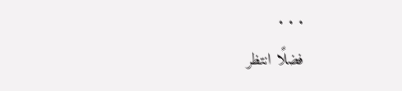. . .
فضلًا انتظر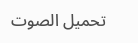تحميل الصوت